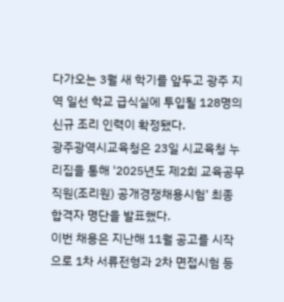다가오는 3월 새 학기를 앞두고 광주 지역 일선 학교 급식실에 투입될 128명의 신규 조리 인력이 확정됐다.
광주광역시교육청은 23일 시교육청 누리집을 통해 '2025년도 제2회 교육공무직원(조리원) 공개경쟁채용시험' 최종 합격자 명단을 발표했다.
이번 채용은 지난해 11월 공고를 시작으로 1차 서류전형과 2차 면접시험 등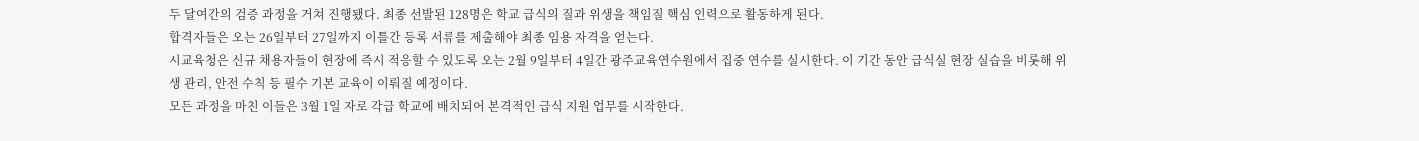두 달여간의 검증 과정을 거쳐 진행됐다. 최종 선발된 128명은 학교 급식의 질과 위생을 책임질 핵심 인력으로 활동하게 된다.
합격자들은 오는 26일부터 27일까지 이틀간 등록 서류를 제출해야 최종 임용 자격을 얻는다.
시교육청은 신규 채용자들이 현장에 즉시 적응할 수 있도록 오는 2월 9일부터 4일간 광주교육연수원에서 집중 연수를 실시한다. 이 기간 동안 급식실 현장 실습을 비롯해 위생 관리, 안전 수칙 등 필수 기본 교육이 이뤄질 예정이다.
모든 과정을 마친 이들은 3월 1일 자로 각급 학교에 배치되어 본격적인 급식 지원 업무를 시작한다.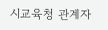시교육청 관계자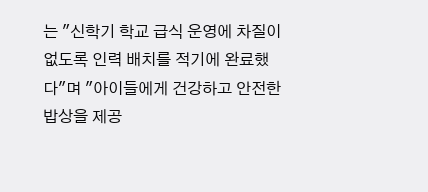는 "신학기 학교 급식 운영에 차질이 없도록 인력 배치를 적기에 완료했다"며 "아이들에게 건강하고 안전한 밥상을 제공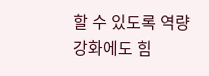할 수 있도록 역량 강화에도 힘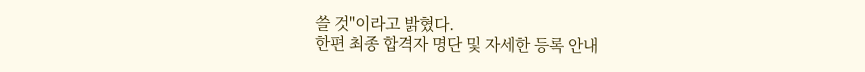쓸 것"이라고 밝혔다.
한편 최종 합격자 명단 및 자세한 등록 안내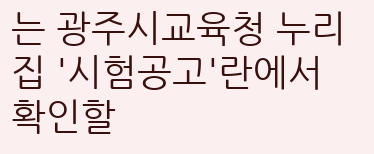는 광주시교육청 누리집 '시험공고'란에서 확인할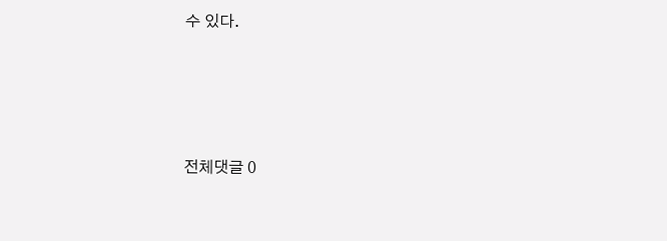수 있다.




전체댓글 0